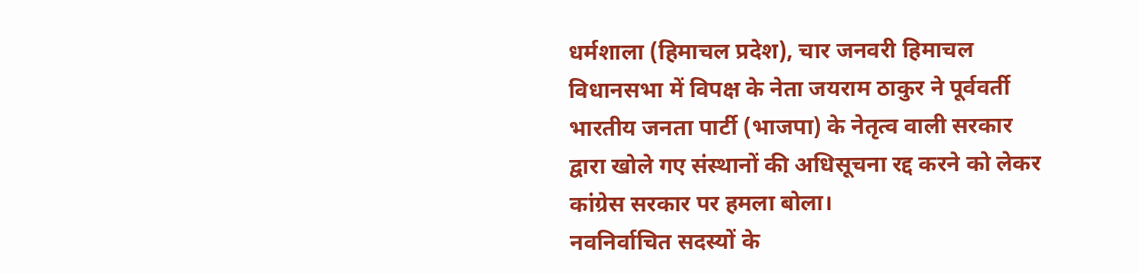धर्मशाला (हिमाचल प्रदेश), चार जनवरी हिमाचल विधानसभा में विपक्ष के नेता जयराम ठाकुर ने पूर्ववर्ती भारतीय जनता पार्टी (भाजपा) के नेतृत्व वाली सरकार द्वारा खोले गए संस्थानों की अधिसूचना रद्द करने को लेकर कांग्रेस सरकार पर हमला बोला।
नवनिर्वाचित सदस्यों के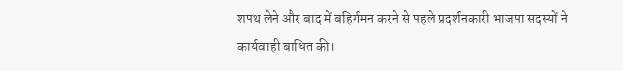शपथ लेने और बाद में बहिर्गमन करने से पहले प्रदर्शनकारी भाजपा सदस्यों ने कार्यवाही बाधित की।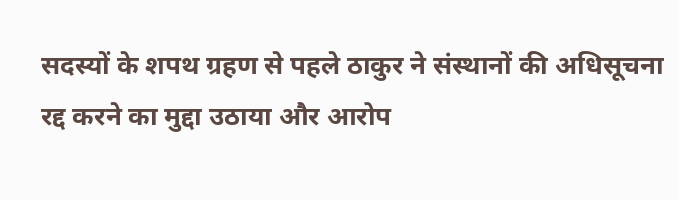सदस्यों के शपथ ग्रहण से पहले ठाकुर ने संस्थानों की अधिसूचना रद्द करने का मुद्दा उठाया और आरोप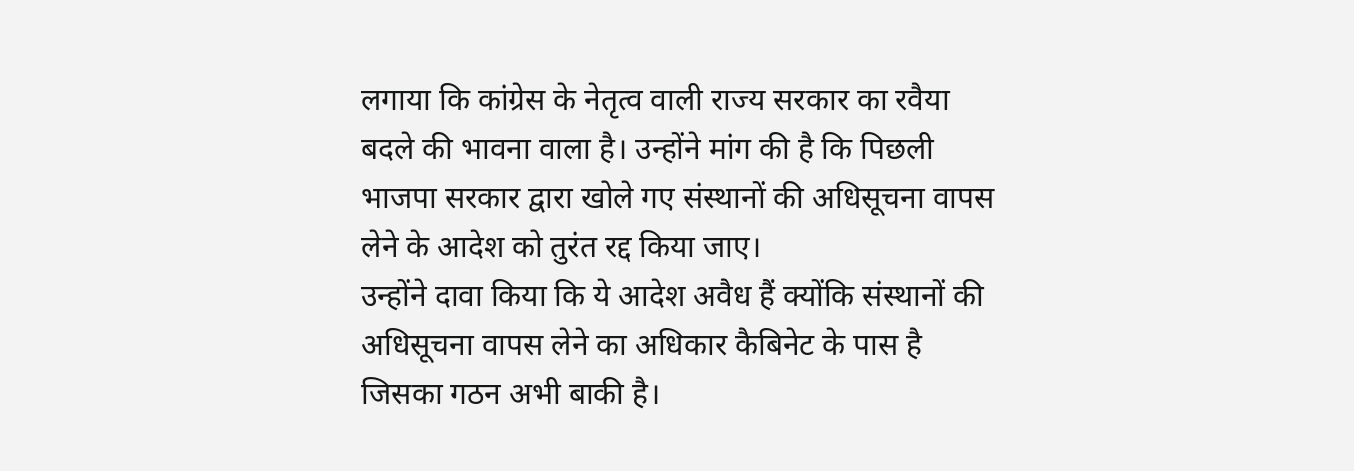लगाया कि कांग्रेस के नेतृत्व वाली राज्य सरकार का रवैया बदले की भावना वाला है। उन्होंने मांग की है कि पिछली भाजपा सरकार द्वारा खोले गए संस्थानों की अधिसूचना वापस लेने के आदेश को तुरंत रद्द किया जाए।
उन्होंने दावा किया कि ये आदेश अवैध हैं क्योंकि संस्थानों की अधिसूचना वापस लेने का अधिकार कैबिनेट के पास है जिसका गठन अभी बाकी है।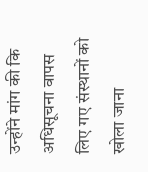उन्होंने मांग की कि अधिसूचना वापस लिए गए संस्थानों को खोला जाना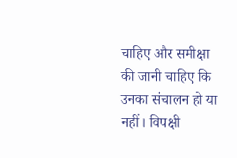चाहिए और समीक्षा की जानी चाहिए कि उनका संचालन हो या नहीं। विपक्षी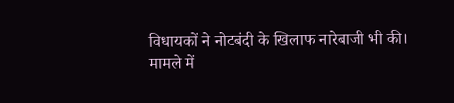विधायकों ने नोटबंदी के खिलाफ नारेबाजी भी की।
मामले में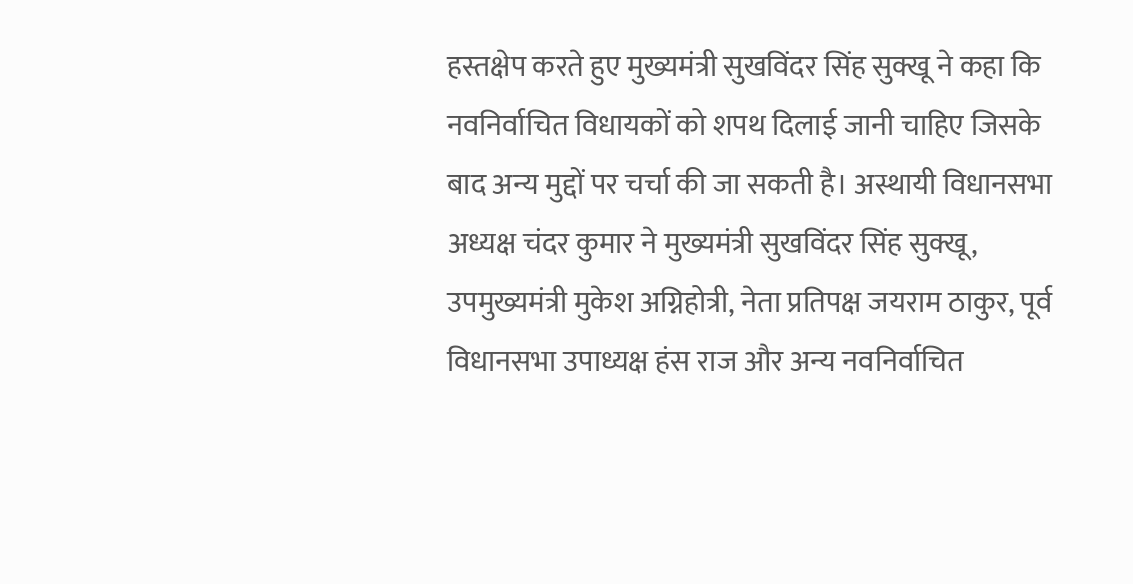हस्तक्षेप करते हुए मुख्यमंत्री सुखविंदर सिंह सुक्खू ने कहा कि नवनिर्वाचित विधायकों को शपथ दिलाई जानी चाहिए जिसके बाद अन्य मुद्दों पर चर्चा की जा सकती है। अस्थायी विधानसभा अध्यक्ष चंदर कुमार ने मुख्यमंत्री सुखविंदर सिंह सुक्खू, उपमुख्यमंत्री मुकेश अग्निहोत्री, नेता प्रतिपक्ष जयराम ठाकुर, पूर्व विधानसभा उपाध्यक्ष हंस राज और अन्य नवनिर्वाचित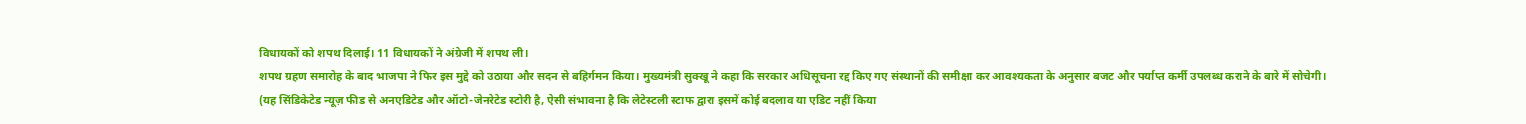विधायकों को शपथ दिलाई। 11 विधायकों ने अंग्रेजी में शपथ ली।
शपथ ग्रहण समारोह के बाद भाजपा ने फिर इस मुद्दे को उठाया और सदन से बहिर्गमन किया। मुख्यमंत्री सुक्खू ने कहा कि सरकार अधिसूचना रद्द किए गए संस्थानों की समीक्षा कर आवश्यकता के अनुसार बजट और पर्याप्त कर्मी उपलब्ध कराने के बारे में सोचेगी।
(यह सिंडिकेटेड न्यूज़ फीड से अनएडिटेड और ऑटो-जेनरेटेड स्टोरी है, ऐसी संभावना है कि लेटेस्टली स्टाफ द्वारा इसमें कोई बदलाव या एडिट नहीं किया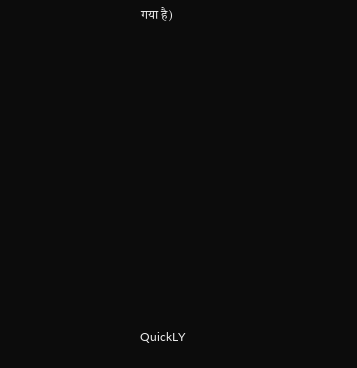गया है)













QuickLY